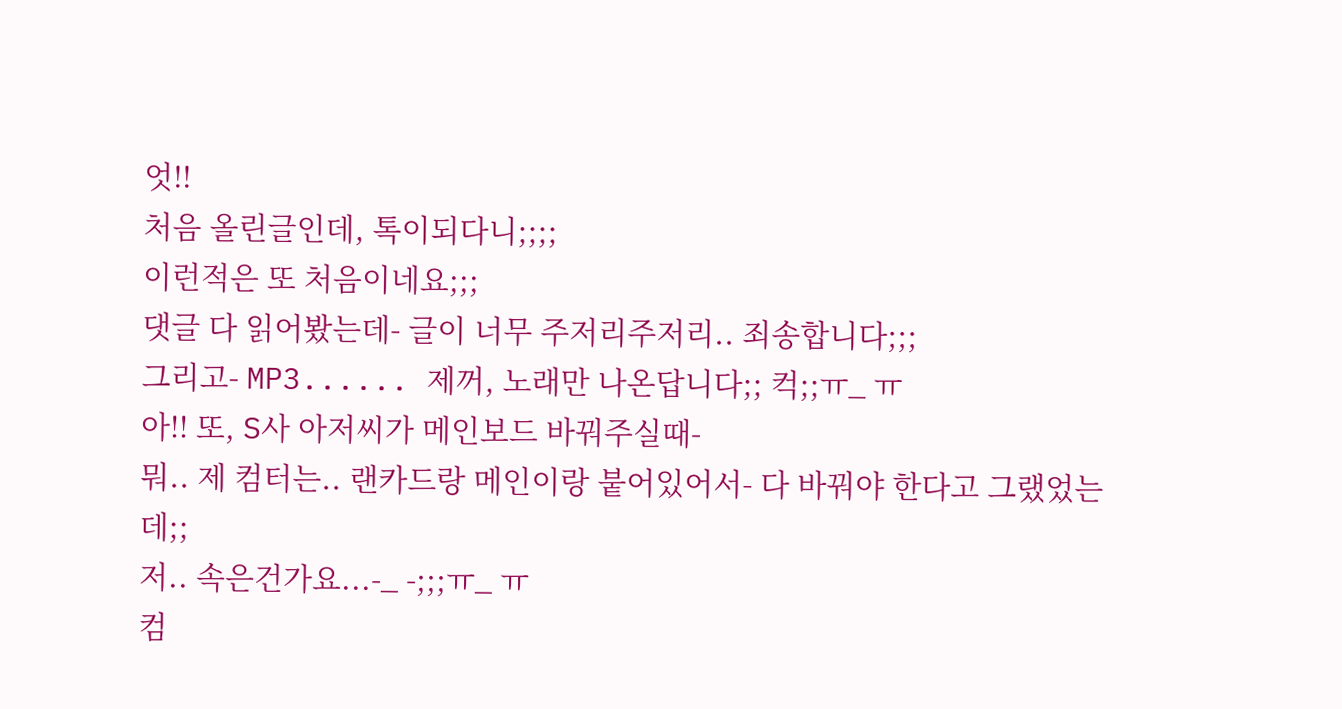엇!!
처음 올린글인데, 톡이되다니;;;;
이런적은 또 처음이네요;;;
댓글 다 읽어봤는데- 글이 너무 주저리주저리.. 죄송합니다;;;
그리고- MP3...... 제꺼, 노래만 나온답니다;; 컥;;ㅠ_ ㅠ
아!! 또, S사 아저씨가 메인보드 바꿔주실때-
뭐.. 제 컴터는.. 랜카드랑 메인이랑 붙어있어서- 다 바꿔야 한다고 그랬었는데;;
저.. 속은건가요...-_ -;;;ㅠ_ ㅠ
컴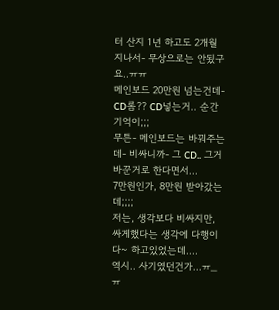터 산지 1년 하고도 2개월 지나서- 무상으로는 안됬구요..ㅠㅠ
메인보드 20만원 넘는건데- CD롬?? CD넣는거.. 순간 기억이;;;
무튼- 메인보드는 바꿔주는데- 비싸니까- 그 CD.. 그거 바꾼거로 한다면서...
7만원인가, 8만원 받아갔는데;;;;
저는, 생각보다 비싸지만, 싸게했다는 생각에 다행이다~ 하고있었는데....
역시.. 사기였던건가...ㅠ_ ㅠ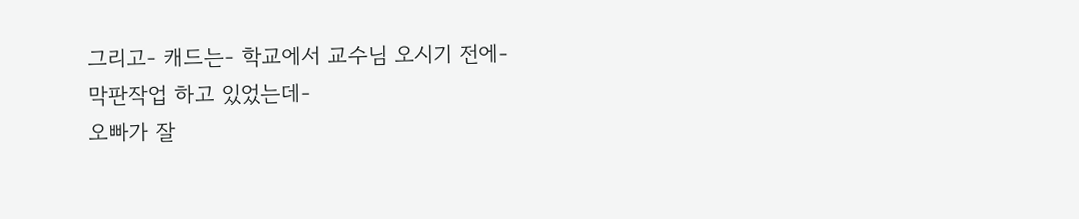그리고- 캐드는- 학교에서 교수님 오시기 전에- 막판작업 하고 있었는데-
오빠가 잘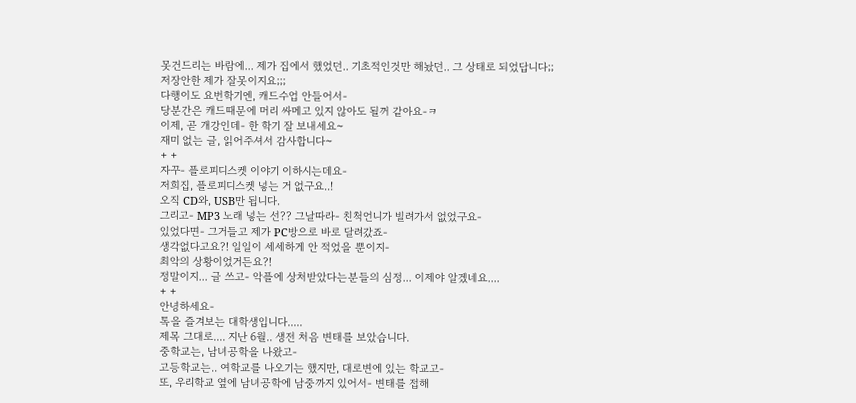못건드리는 바람에... 제가 집에서 했었던.. 기초적인것만 해놨던.. 그 상태로 되었답니다;;
저장안한 제가 잘못이지요;;;
다행이도 요번학기엔, 캐드수업 안들어서-
당분간은 캐드때문에 머리 싸메고 있지 않아도 될꺼 같아요-ㅋ
이제, 곧 개강인데- 한 학기 잘 보내세요~
재미 없는 글, 읽어주셔서 감사합니다~
+ +
자꾸- 플로피디스켓 이야기 이하시는데요-
저희집, 플로피디스켓 넣는 거 없구요..!
오직 CD와, USB만 됩니다.
그리고- MP3 노래 넣는 선?? 그날따라- 친척언니가 빌려가서 없었구요-
있었다면- 그거들고 제가 PC방으로 바로 달려갔죠-
생각없다고요?! 일일이 세세하게 안 적었을 뿐이지-
최악의 상황이었거든요?!
정말이지... 글 쓰고- 악플에 상처받았다는분들의 심정... 이제야 알겠네요....
+ +
안녕하세요-
톡을 즐겨보는 대학생입니다.....
제목 그대로.... 지난 6월.. 생전 처음 변태를 보았습니다.
중학교는, 남녀공학을 나왔고-
고등학교는.. 여학교를 나오기는 했지만, 대로변에 있는 학교고-
또, 우리학교 옆에 남녀공학에 남중까지 있어서- 변태를 접해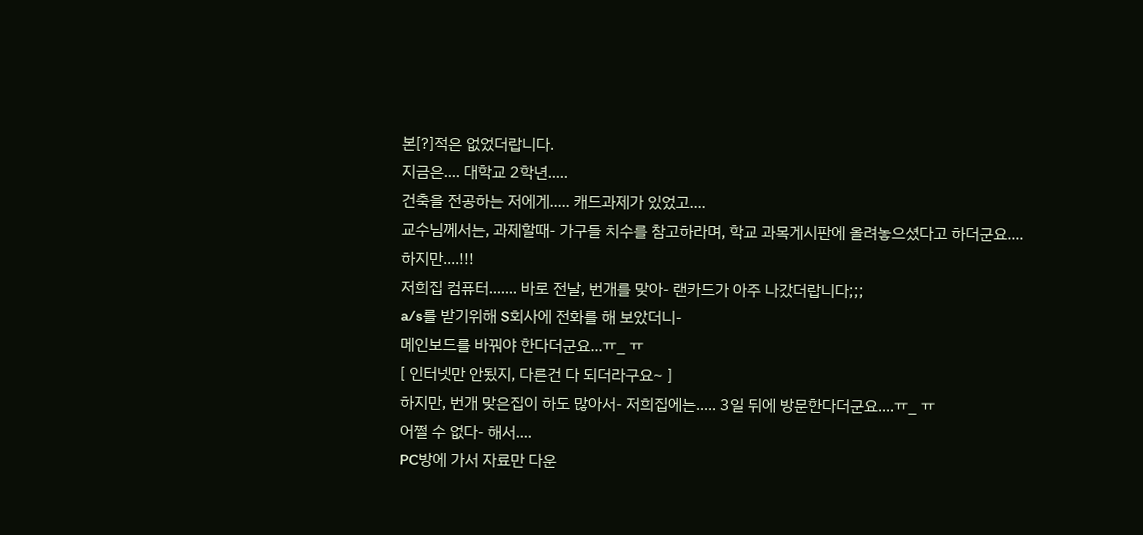본[?]적은 없었더랍니다.
지금은.... 대학교 2학년.....
건축을 전공하는 저에게..... 캐드과제가 있었고....
교수님께서는, 과제할때- 가구들 치수를 참고하라며, 학교 과목게시판에 올려놓으셨다고 하더군요....
하지만....!!!
저희집 컴퓨터....... 바로 전날, 번개를 맞아- 랜카드가 아주 나갔더랍니다;;;
a/s를 받기위해 S회사에 전화를 해 보았더니-
메인보드를 바꿔야 한다더군요...ㅠ_ ㅠ
[ 인터넷만 안됬지, 다른건 다 되더라구요~ ]
하지만, 번개 맞은집이 하도 많아서- 저희집에는..... 3일 뒤에 방문한다더군요....ㅠ_ ㅠ
어쩔 수 없다- 해서....
PC방에 가서 자료만 다운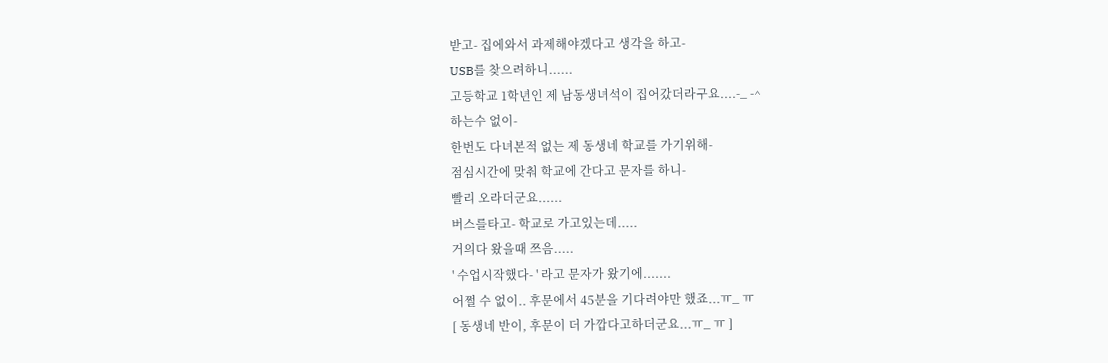받고- 집에와서 과제해야겠다고 생각을 하고-
USB를 찾으려하니......
고등학교 1학년인 제 남동생녀석이 집어갔더라구요....-_ -^
하는수 없이-
한번도 다녀본적 없는 제 동생네 학교를 가기위해-
점심시간에 맞춰 학교에 간다고 문자를 하니-
빨리 오라더군요......
버스를타고- 학교로 가고있는데.....
거의다 왔을때 쯔음.....
' 수업시작했다- ' 라고 문자가 왔기에.......
어쩔 수 없이.. 후문에서 45분을 기다려야만 했죠...ㅠ_ ㅠ
[ 동생네 반이, 후문이 더 가깝다고하더군요...ㅠ_ ㅠ ]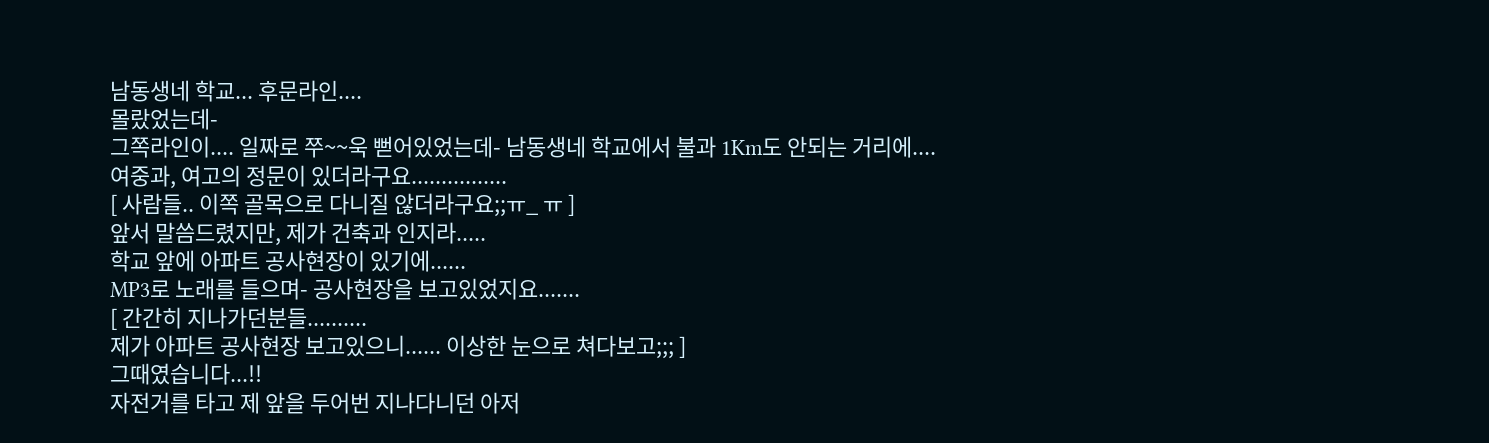남동생네 학교... 후문라인....
몰랐었는데-
그쪽라인이.... 일짜로 쭈~~욱 뻗어있었는데- 남동생네 학교에서 불과 1Km도 안되는 거리에....
여중과, 여고의 정문이 있더라구요................
[ 사람들.. 이쪽 골목으로 다니질 않더라구요;;ㅠ_ ㅠ ]
앞서 말씀드렸지만, 제가 건축과 인지라.....
학교 앞에 아파트 공사현장이 있기에......
MP3로 노래를 들으며- 공사현장을 보고있었지요.......
[ 간간히 지나가던분들..........
제가 아파트 공사현장 보고있으니...... 이상한 눈으로 쳐다보고;;; ]
그때였습니다...!!
자전거를 타고 제 앞을 두어번 지나다니던 아저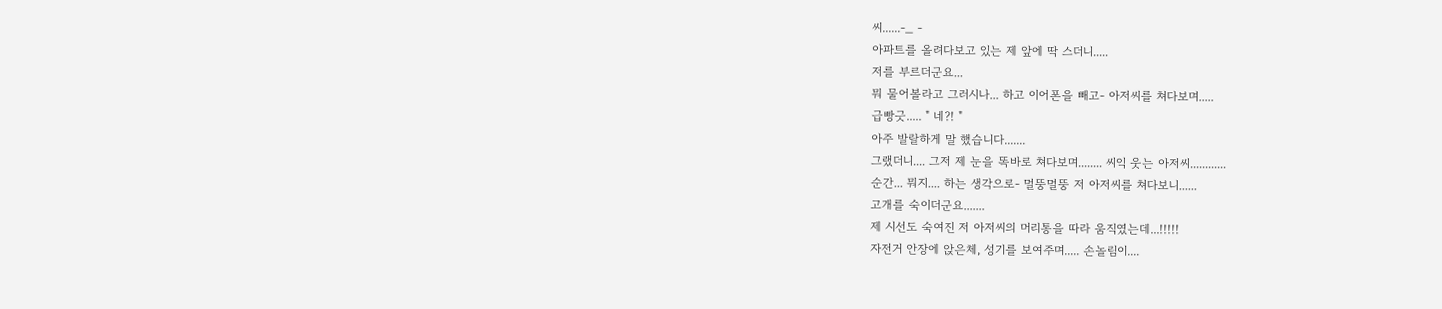씨......-_ -
아파트를 올려다보고 있는 제 앞에 딱 스더니.....
저를 부르더군요...
뭐 물어볼라고 그러시나... 하고 이어폰을 빼고- 아저씨를 쳐다보며.....
급빵긋..... " 네?! "
아주 발랄하게 말 했습니다.......
그랬더니.... 그저 제 눈을 똑바로 쳐다보며........ 씨익 웃는 아저씨............
순간... 뭐지.... 하는 생각으로- 멀뚱멀뚱 저 아저씨를 쳐다보니......
고개를 숙이더군요.......
제 시선도 숙여진 저 아저씨의 머리통을 따라 움직였는데...!!!!!
자전거 안장에 앉은체, 성기를 보여주며..... 손놀림이....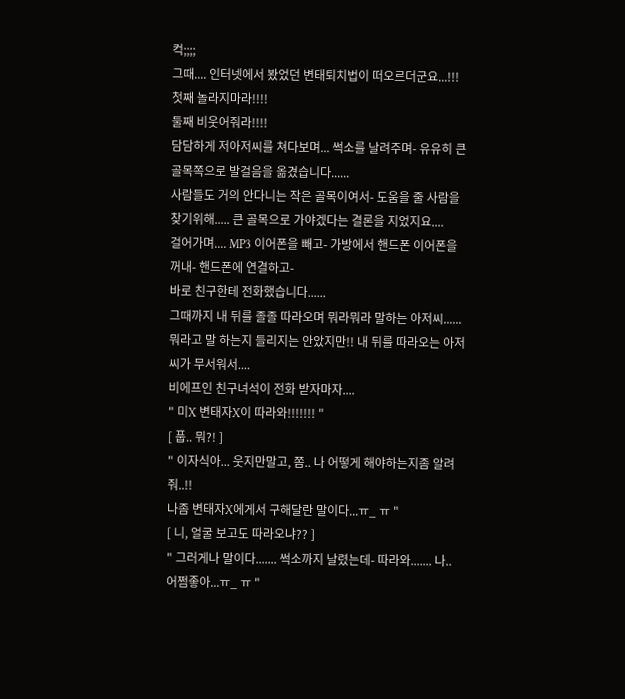컥;;;;
그때.... 인터넷에서 봤었던 변태퇴치법이 떠오르더군요...!!!
첫째 놀라지마라!!!!
둘째 비웃어줘라!!!!
담담하게 저아저씨를 쳐다보며... 썩소를 날려주며- 유유히 큰 골목쪽으로 발걸음을 옮겼습니다......
사람들도 거의 안다니는 작은 골목이여서- 도움을 줄 사람을 찾기위해..... 큰 골목으로 가야겠다는 결론을 지었지요....
걸어가며.... MP3 이어폰을 빼고- 가방에서 핸드폰 이어폰을 꺼내- 핸드폰에 연결하고-
바로 친구한테 전화했습니다......
그때까지 내 뒤를 졸졸 따라오며 뭐라뭐라 말하는 아저씨......
뭐라고 말 하는지 들리지는 안았지만!! 내 뒤를 따라오는 아저씨가 무서워서....
비에프인 친구녀석이 전화 받자마자....
" 미X 변태자X이 따라와!!!!!!! "
[ 풉.. 뭐?! ]
" 이자식아... 웃지만말고, 쫌.. 나 어떻게 해야하는지좀 알려줘..!!
나좀 변태자X에게서 구해달란 말이다...ㅠ_ ㅠ "
[ 니, 얼굴 보고도 따라오냐?? ]
" 그러게나 말이다....... 썩소까지 날렸는데- 따라와....... 나.. 어쩜좋아...ㅠ_ ㅠ "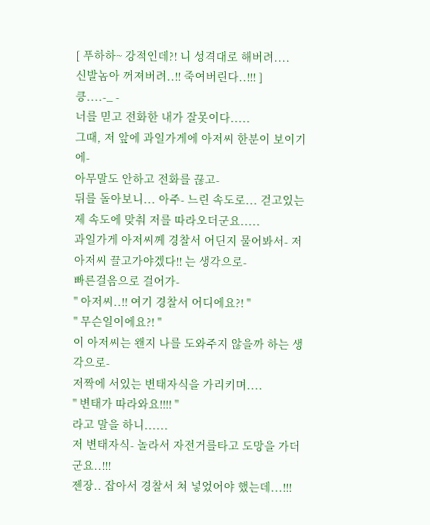[ 푸하하~ 강적인데?! 니 성격대로 해버려....
신발놈아 꺼져버려..!! 죽여버린다..!!! ]
킁....-_ -
너를 믿고 전화한 내가 잘못이다.....
그때, 저 앞에 과일가게에 아저씨 한분이 보이기에-
아무말도 안하고 전화를 끊고-
뒤를 돌아보니... 아주- 느린 속도로... 걷고있는 제 속도에 맞춰 저를 따라오더군요.....
과일가게 아저씨께 경찰서 어딘지 물어봐서- 저 아저씨 끌고가야겠다!! 는 생각으로-
빠른걸음으로 걸어가-
" 아저씨..!! 여기 경찰서 어디에요?! "
" 무슨일이에요?! "
이 아저씨는 왠지 나를 도와주지 않을까 하는 생각으로-
저짝에 서있는 변태자식을 가리키며....
" 변태가 따라와요!!!! "
라고 말을 하니......
저 변태자식- 놀라서 자전거를타고 도망을 가더군요..!!!
젠장.. 잡아서 경찰서 쳐 넣었어야 했는데...!!!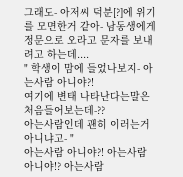그래도- 아저씨 덕분[?]에 위기를 모면한거 같아- 남동생에게 정문으로 오라고 문자를 보내려고 하는데....
" 학생이 맘에 들었나보지- 아는사람 아니야?!
여기에 변태 나타난다는말은 처음들어보는데-??
아는사람인데 괜히 이러는거 아니냐고- "
아는사람 아니야?! 아는사람 아니야!? 아는사람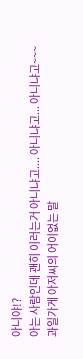아니야!?
아는 사람인데 괜히 이러는거 아니냐고.... 아니냐고... 아니냐고~~~
과일가게 아저씨의 어이없는 말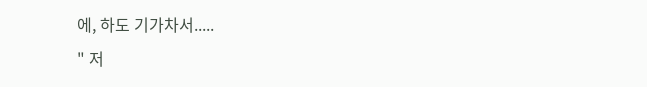에, 하도 기가차서.....
" 저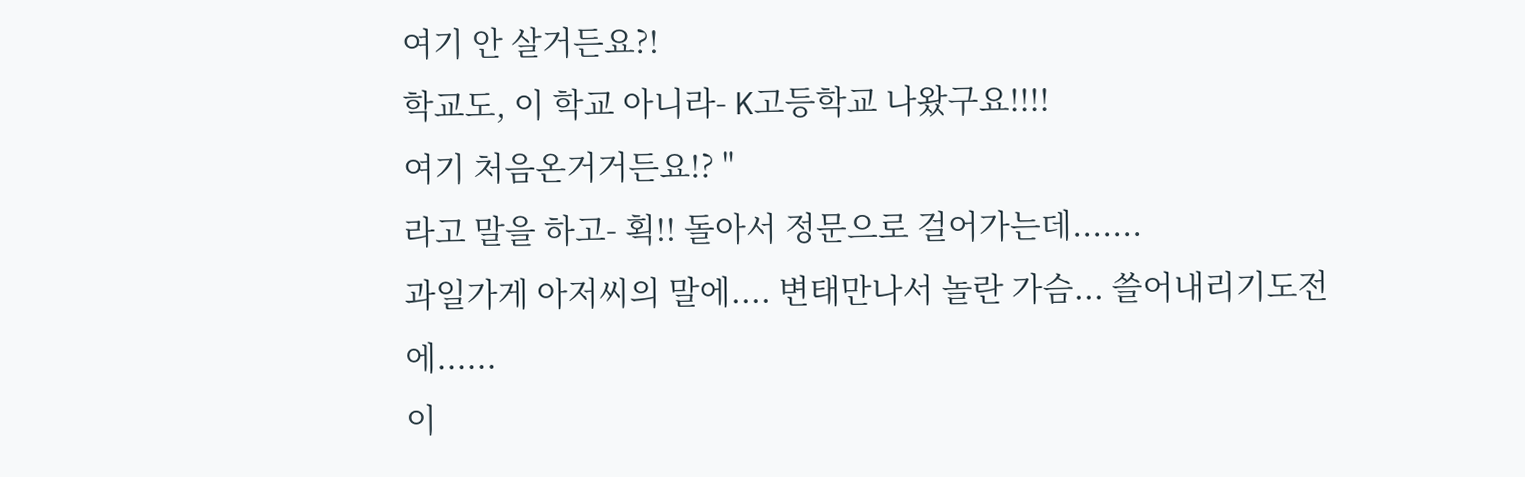여기 안 살거든요?!
학교도, 이 학교 아니라- K고등학교 나왔구요!!!!
여기 처음온거거든요!? "
라고 말을 하고- 획!! 돌아서 정문으로 걸어가는데.......
과일가게 아저씨의 말에.... 변태만나서 놀란 가슴... 쓸어내리기도전에......
이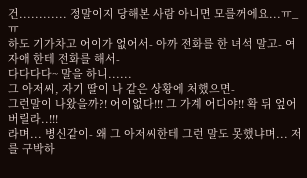건............ 정말이지 당해본 사람 아니면 모를꺼에요...ㅠ_ ㅠ
하도 기가차고 어이가 없어서- 아까 전화를 한 녀석 말고- 여자애 한테 전화를 해서-
다다다다~ 말을 하니......
그 아저씨, 자기 딸이 나 같은 상황에 처했으면-
그런말이 나왔을까?! 어이없다!!! 그 가계 어디야!! 확 뒤 엎어버릴라..!!!
라며... 병신같이- 왜 그 아저씨한테 그런 말도 못했냐며... 저를 구박하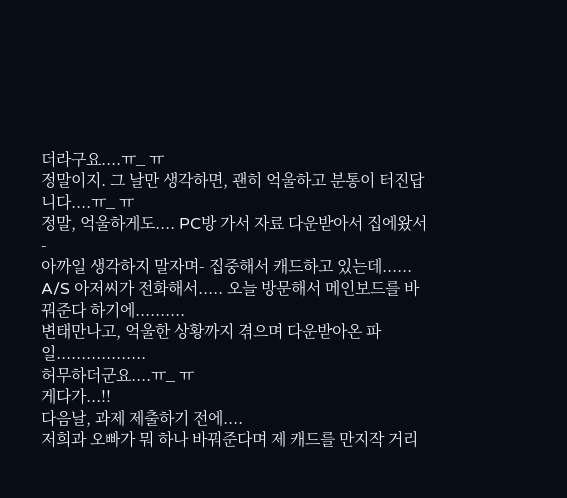더라구요....ㅠ_ ㅠ
정말이지. 그 날만 생각하면, 괜히 억울하고 분통이 터진답니다....ㅠ_ ㅠ
정말, 억울하게도.... PC방 가서 자료 다운받아서 집에왔서-
아까일 생각하지 말자며- 집중해서 캐드하고 있는데......
A/S 아저씨가 전화해서..... 오늘 방문해서 메인보드를 바꿔준다 하기에..........
변태만나고, 억울한 상황까지 겪으며 다운받아온 파일..................
허무하더군요....ㅠ_ ㅠ
게다가...!!
다음날, 과제 제출하기 전에....
저희과 오빠가 뭐 하나 바꿔준다며 제 캐드를 만지작 거리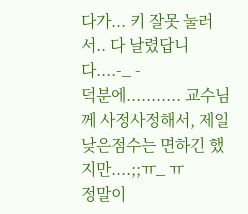다가... 키 잘못 눌러서.. 다 날렸답니다....-_ -
덕분에........... 교수님께 사정사정해서, 제일 낮은점수는 면하긴 했지만....;;ㅠ_ ㅠ
정말이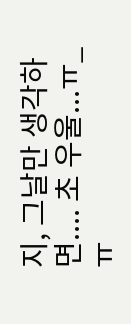지, 그날만 생각하면.... 초 우울...ㅠ_ ㅠ